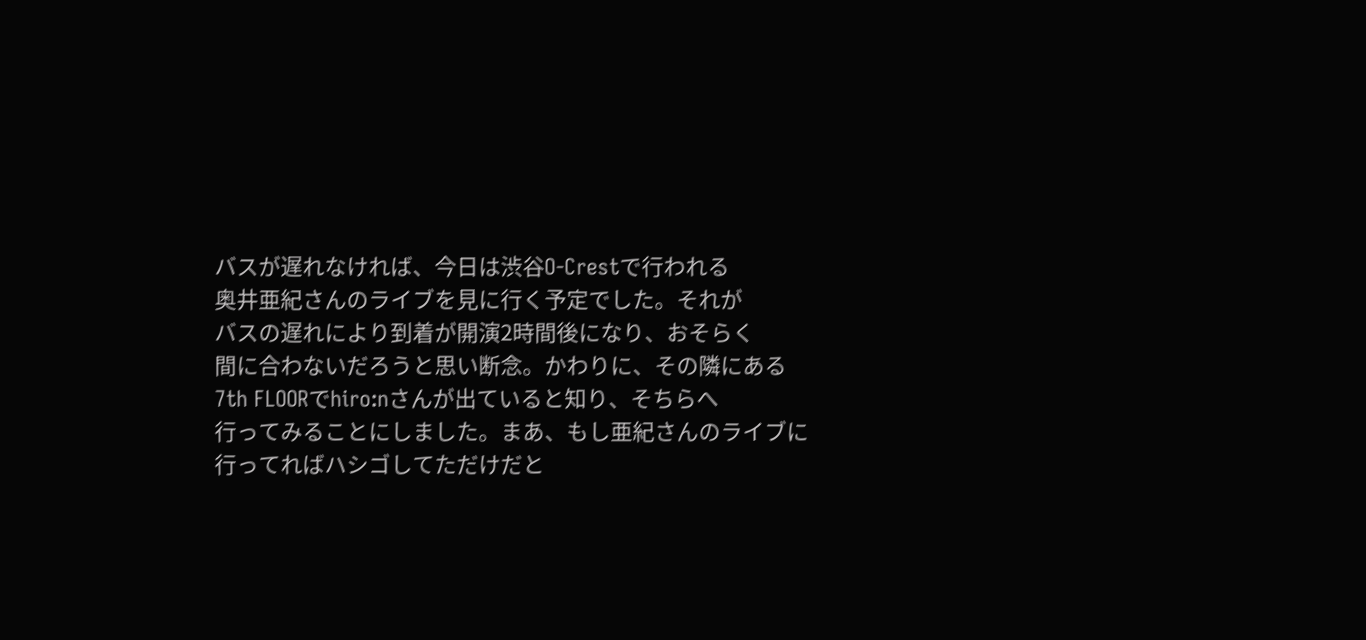バスが遅れなければ、今日は渋谷O-Crestで行われる
奥井亜紀さんのライブを見に行く予定でした。それが
バスの遅れにより到着が開演2時間後になり、おそらく
間に合わないだろうと思い断念。かわりに、その隣にある
7th FLOORでhiro:nさんが出ていると知り、そちらへ
行ってみることにしました。まあ、もし亜紀さんのライブに
行ってればハシゴしてただけだと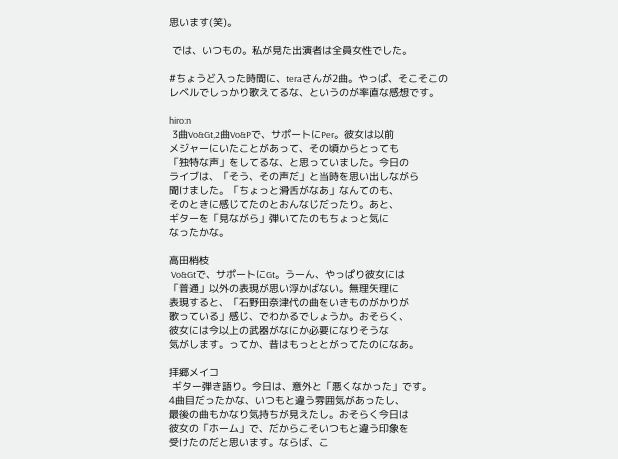思います(笑)。

 では、いつもの。私が見た出演者は全員女性でした。

#ちょうど入った時間に、teraさんが2曲。やっぱ、そこそこの
レベルでしっかり歌えてるな、というのが率直な感想です。

hiro:n
 3曲Vo&Gt,2曲Vo&Pで、サポートにPer。彼女は以前
メジャーにいたことがあって、その頃からとっても
「独特な声」をしてるな、と思っていました。今日の
ライブは、「そう、その声だ」と当時を思い出しながら
聞けました。「ちょっと滑舌がなあ」なんてのも、
そのときに感じてたのとおんなじだったり。あと、
ギターを「見ながら」弾いてたのもちょっと気に
なったかな。

高田梢枝
 Vo&Gtで、サポートにGt。うーん、やっぱり彼女には
「普通」以外の表現が思い浮かばない。無理矢理に
表現すると、「石野田奈津代の曲をいきものがかりが
歌っている」感じ、でわかるでしょうか。おそらく、
彼女には今以上の武器がなにか必要になりそうな
気がします。ってか、昔はもっととがってたのになあ。

拝郷メイコ
 ギター弾き語り。今日は、意外と「悪くなかった」です。
4曲目だったかな、いつもと違う雰囲気があったし、
最後の曲もかなり気持ちが見えたし。おそらく今日は
彼女の「ホーム」で、だからこそいつもと違う印象を
受けたのだと思います。ならば、こ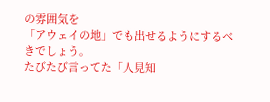の雰囲気を
「アウェイの地」でも出せるようにするべきでしょう。
たびたび言ってた「人見知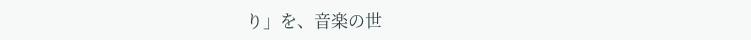り」を、音楽の世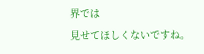界では
見せてほしくないですね。